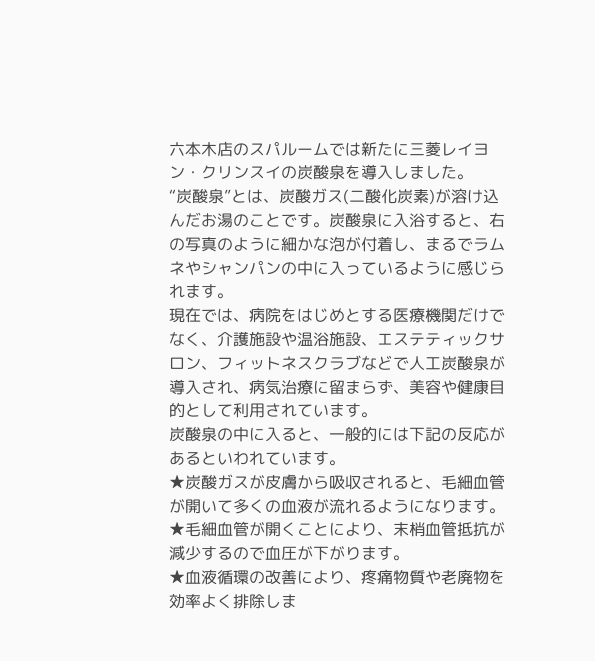六本木店のスパルームでは新たに三菱レイヨン・クリンスイの炭酸泉を導入しました。
“炭酸泉”とは、炭酸ガス(二酸化炭素)が溶け込んだお湯のことです。炭酸泉に入浴すると、右の写真のように細かな泡が付着し、まるでラムネやシャンパンの中に入っているように感じられます。
現在では、病院をはじめとする医療機関だけでなく、介護施設や温浴施設、エステティックサロン、フィットネスクラブなどで人工炭酸泉が導入され、病気治療に留まらず、美容や健康目的として利用されています。
炭酸泉の中に入ると、一般的には下記の反応があるといわれています。
★炭酸ガスが皮膚から吸収されると、毛細血管が開いて多くの血液が流れるようになります。
★毛細血管が開くことにより、末梢血管抵抗が減少するので血圧が下がります。
★血液循環の改善により、疼痛物質や老廃物を効率よく排除しま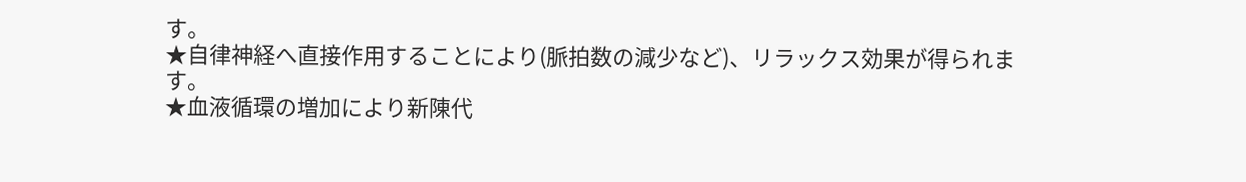す。
★自律神経へ直接作用することにより(脈拍数の減少など)、リラックス効果が得られます。
★血液循環の増加により新陳代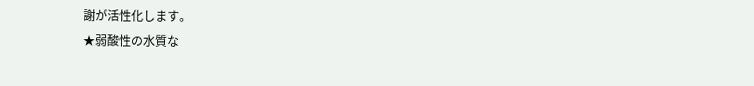謝が活性化します。
★弱酸性の水質な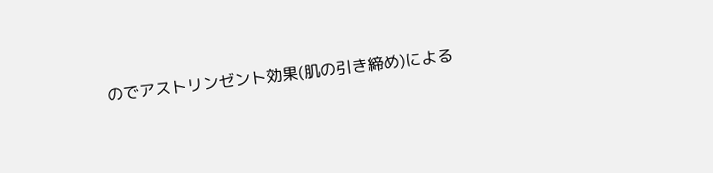のでアストリンゼント効果(肌の引き締め)による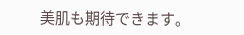美肌も期待できます。